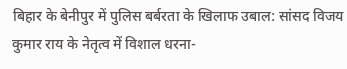बिहार के बेनीपुर में पुलिस बर्बरता के खिलाफ उबाल: सांसद विजय कुमार राय के नेतृत्व में विशाल धरना-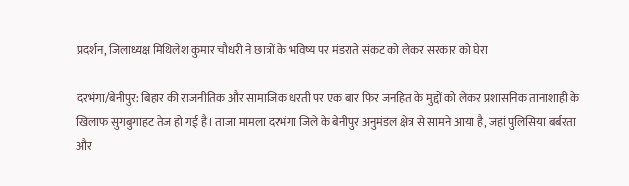प्रदर्शन, जिलाध्यक्ष मिथिलेश कुमार चौधरी ने छात्रों के भविष्य पर मंडराते संकट को लेकर सरकार को घेरा

दरभंगा/बेनीपुर: बिहार की राजनीतिक और सामाजिक धरती पर एक बार फिर जनहित के मुद्दों को लेकर प्रशासनिक तानाशाही के खिलाफ सुगबुगाहट तेज हो गई है। ताजा मामला दरभंगा जिले के बेनीपुर अनुमंडल क्षेत्र से सामने आया है, जहां पुलिसिया बर्बरता और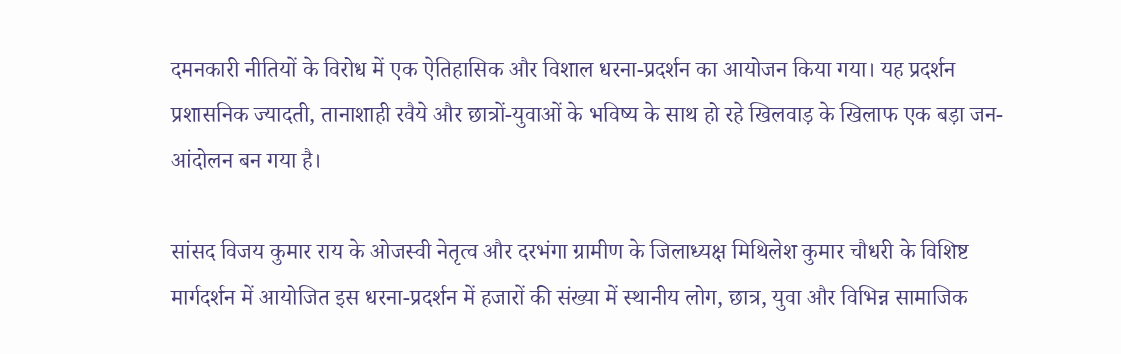दमनकारी नीतियों के विरोध में एक ऐतिहासिक और विशाल धरना-प्रदर्शन का आयोजन किया गया। यह प्रदर्शन प्रशासनिक ज्यादती, तानाशाही रवैये और छात्रों-युवाओं के भविष्य के साथ हो रहे खिलवाड़ के खिलाफ एक बड़ा जन-आंदोलन बन गया है।

सांसद विजय कुमार राय के ओजस्वी नेतृत्व और दरभंगा ग्रामीण के जिलाध्यक्ष मिथिलेश कुमार चौधरी के विशिष्ट मार्गदर्शन में आयोजित इस धरना-प्रदर्शन में हजारों की संख्या में स्थानीय लोग, छात्र, युवा और विभिन्न सामाजिक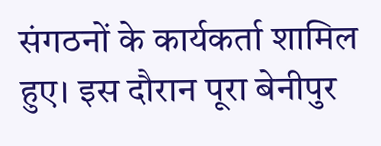संगठनों के कार्यकर्ता शामिल हुए। इस दौरान पूरा बेनीपुर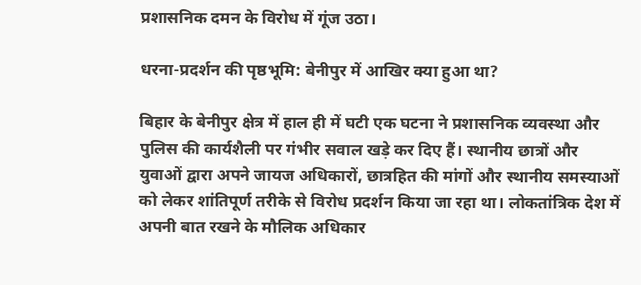प्रशासनिक दमन के विरोध में गूंज उठा।

धरना-प्रदर्शन की पृष्ठभूमि: बेनीपुर में आखिर क्या हुआ था?

बिहार के बेनीपुर क्षेत्र में हाल ही में घटी एक घटना ने प्रशासनिक व्यवस्था और पुलिस की कार्यशैली पर गंभीर सवाल खड़े कर दिए हैं। स्थानीय छात्रों और युवाओं द्वारा अपने जायज अधिकारों, छात्रहित की मांगों और स्थानीय समस्याओं को लेकर शांतिपूर्ण तरीके से विरोध प्रदर्शन किया जा रहा था। लोकतांत्रिक देश में अपनी बात रखने के मौलिक अधिकार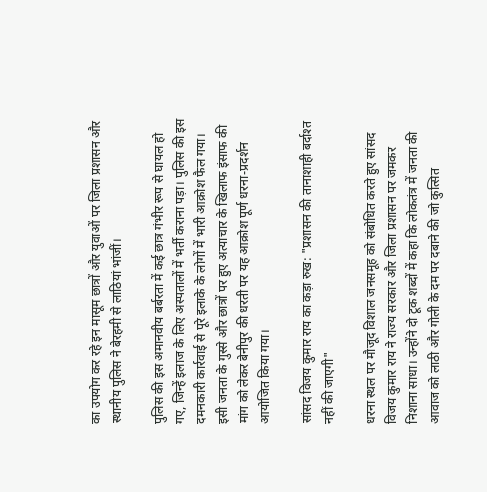का उपयोग कर रहे इन मासूम छात्रों और युवाओं पर जिला प्रशासन और स्थानीय पुलिस ने बेरहमी से लाठियां भांजीं।

पुलिस की इस अमानवीय बर्बरता में कई छात्र गंभीर रूप से घायल हो गए, जिन्हें इलाज के लिए अस्पतालों में भर्ती कराना पड़ा। पुलिस की इस दमनकारी कार्रवाई से पूरे इलाके के लोगों में भारी आक्रोश फैल गया। इसी जनता के गुस्से और छात्रों पर हुए अत्याचार के खिलाफ इंसाफ की मांग को लेकर बेनीपुर की धरती पर यह आक्रोश पूर्ण धरना-प्रदर्शन आयोजित किया गया।

सांसद विजय कुमार राय का कड़ा रुख: "प्रशासन की तानाशाही बर्दाश्त नहीं की जाएगी"

धरना स्थल पर मौजूद विशाल जनसमूह को संबोधित करते हुए सांसद विजय कुमार राय ने राज्य सरकार और जिला प्रशासन पर जमकर निशाना साधा। उन्होंने दो टूक शब्दों में कहा कि लोकतंत्र में जनता की आवाज को लाठी और गोली के दम पर दबाने की जो कुत्सित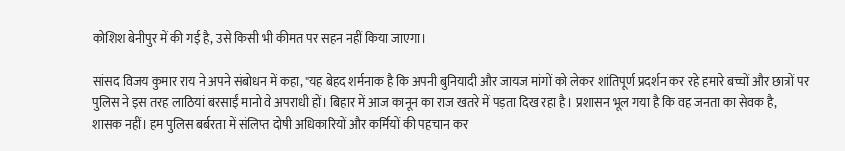कोशिश बेनीपुर में की गई है, उसे किसी भी कीमत पर सहन नहीं किया जाएगा।

सांसद विजय कुमार राय ने अपने संबोधन में कहा, "यह बेहद शर्मनाक है कि अपनी बुनियादी और जायज मांगों को लेकर शांतिपूर्ण प्रदर्शन कर रहे हमारे बच्चों और छात्रों पर पुलिस ने इस तरह लाठियां बरसाईं मानो वे अपराधी हों। बिहार में आज कानून का राज खतरे में पड़ता दिख रहा है। प्रशासन भूल गया है कि वह जनता का सेवक है, शासक नहीं। हम पुलिस बर्बरता में संलिप्त दोषी अधिकारियों और कर्मियों की पहचान कर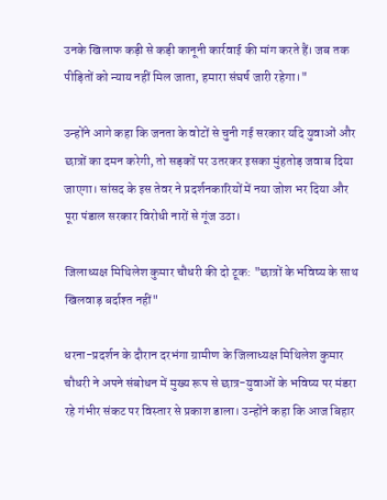उनके खिलाफ कड़ी से कड़ी कानूनी कार्रवाई की मांग करते हैं। जब तक पीड़ितों को न्याय नहीं मिल जाता, हमारा संघर्ष जारी रहेगा।"

उन्होंने आगे कहा कि जनता के वोटों से चुनी गई सरकार यदि युवाओं और छात्रों का दमन करेगी, तो सड़कों पर उतरकर इसका मुंहतोड़ जवाब दिया जाएगा। सांसद के इस तेवर ने प्रदर्शनकारियों में नया जोश भर दिया और पूरा पंडाल सरकार विरोधी नारों से गूंज उठा।

जिलाध्यक्ष मिथिलेश कुमार चौधरी की दो टूक: "छात्रों के भविष्य के साथ खिलवाड़ बर्दाश्त नहीं"

धरना-प्रदर्शन के दौरान दरभंगा ग्रामीण के जिलाध्यक्ष मिथिलेश कुमार चौधरी ने अपने संबोधन में मुख्य रूप से छात्र-युवाओं के भविष्य पर मंडरा रहे गंभीर संकट पर विस्तार से प्रकाश डाला। उन्होंने कहा कि आज बिहार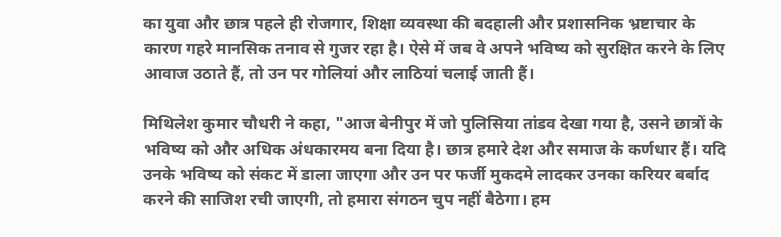का युवा और छात्र पहले ही रोजगार, शिक्षा व्यवस्था की बदहाली और प्रशासनिक भ्रष्टाचार के कारण गहरे मानसिक तनाव से गुजर रहा है। ऐसे में जब वे अपने भविष्य को सुरक्षित करने के लिए आवाज उठाते हैं, तो उन पर गोलियां और लाठियां चलाई जाती हैं।

मिथिलेश कुमार चौधरी ने कहा, "आज बेनीपुर में जो पुलिसिया तांडव देखा गया है, उसने छात्रों के भविष्य को और अधिक अंधकारमय बना दिया है। छात्र हमारे देश और समाज के कर्णधार हैं। यदि उनके भविष्य को संकट में डाला जाएगा और उन पर फर्जी मुकदमे लादकर उनका करियर बर्बाद करने की साजिश रची जाएगी, तो हमारा संगठन चुप नहीं बैठेगा। हम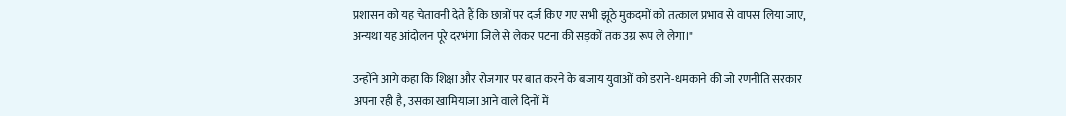प्रशासन को यह चेतावनी देते हैं कि छात्रों पर दर्ज किए गए सभी झूठे मुकदमों को तत्काल प्रभाव से वापस लिया जाए, अन्यथा यह आंदोलन पूरे दरभंगा जिले से लेकर पटना की सड़कों तक उग्र रूप ले लेगा।"

उन्होंने आगे कहा कि शिक्षा और रोजगार पर बात करने के बजाय युवाओं को डराने-धमकाने की जो रणनीति सरकार अपना रही है, उसका खामियाजा आने वाले दिनों में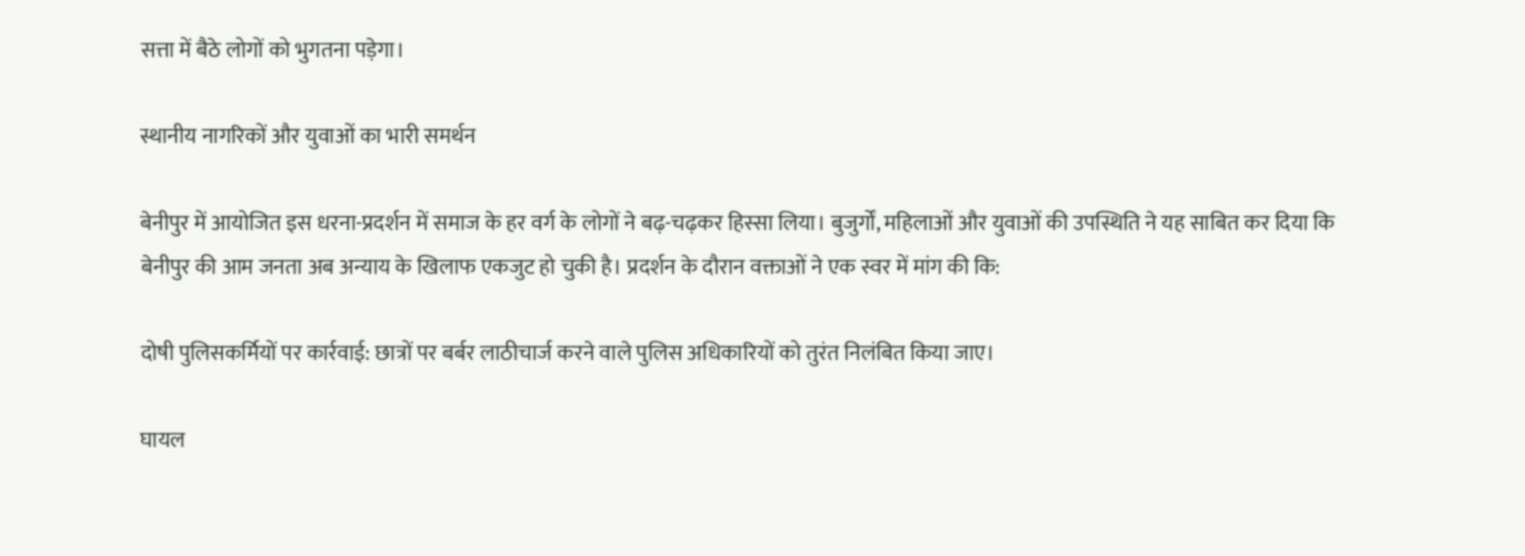सत्ता में बैठे लोगों को भुगतना पड़ेगा।

स्थानीय नागरिकों और युवाओं का भारी समर्थन

बेनीपुर में आयोजित इस धरना-प्रदर्शन में समाज के हर वर्ग के लोगों ने बढ़-चढ़कर हिस्सा लिया। बुजुर्गों, महिलाओं और युवाओं की उपस्थिति ने यह साबित कर दिया कि बेनीपुर की आम जनता अब अन्याय के खिलाफ एकजुट हो चुकी है। प्रदर्शन के दौरान वक्ताओं ने एक स्वर में मांग की कि:

दोषी पुलिसकर्मियों पर कार्रवाई: छात्रों पर बर्बर लाठीचार्ज करने वाले पुलिस अधिकारियों को तुरंत निलंबित किया जाए।

घायल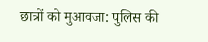छात्रों को मुआवजा: पुलिस की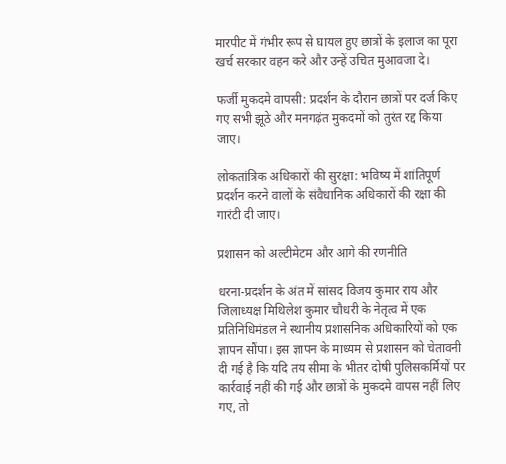मारपीट में गंभीर रूप से घायल हुए छात्रों के इलाज का पूरा खर्च सरकार वहन करे और उन्हें उचित मुआवजा दे।

फर्जी मुकदमे वापसी: प्रदर्शन के दौरान छात्रों पर दर्ज किए गए सभी झूठे और मनगढ़ंत मुकदमों को तुरंत रद्द किया जाए।

लोकतांत्रिक अधिकारों की सुरक्षा: भविष्य में शांतिपूर्ण प्रदर्शन करने वालों के संवैधानिक अधिकारों की रक्षा की गारंटी दी जाए।

प्रशासन को अल्टीमेटम और आगे की रणनीति

धरना-प्रदर्शन के अंत में सांसद विजय कुमार राय और जिलाध्यक्ष मिथिलेश कुमार चौधरी के नेतृत्व में एक प्रतिनिधिमंडल ने स्थानीय प्रशासनिक अधिकारियों को एक ज्ञापन सौंपा। इस ज्ञापन के माध्यम से प्रशासन को चेतावनी दी गई है कि यदि तय सीमा के भीतर दोषी पुलिसकर्मियों पर कार्रवाई नहीं की गई और छात्रों के मुकदमे वापस नहीं लिए गए, तो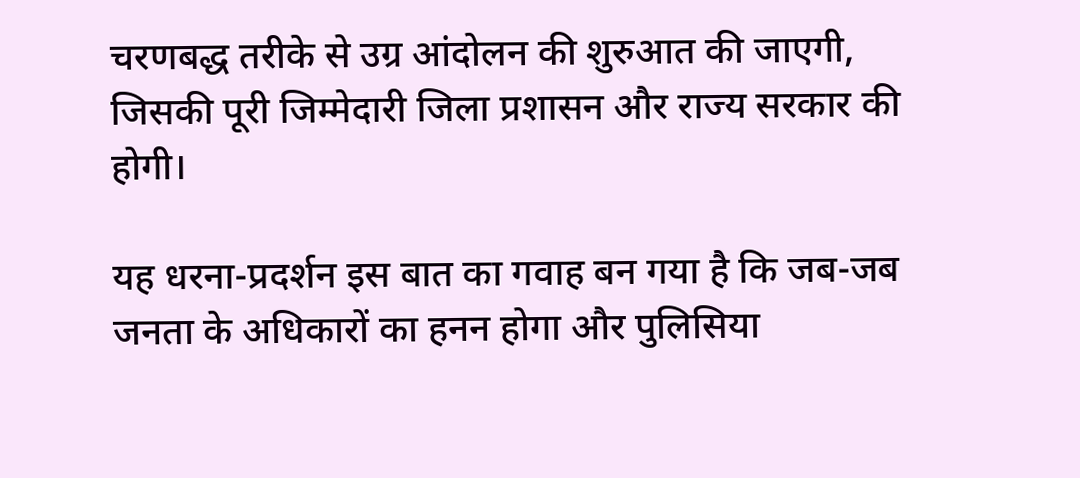चरणबद्ध तरीके से उग्र आंदोलन की शुरुआत की जाएगी, जिसकी पूरी जिम्मेदारी जिला प्रशासन और राज्य सरकार की होगी।

यह धरना-प्रदर्शन इस बात का गवाह बन गया है कि जब-जब जनता के अधिकारों का हनन होगा और पुलिसिया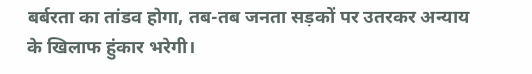बर्बरता का तांडव होगा, तब-तब जनता सड़कों पर उतरकर अन्याय के खिलाफ हुंकार भरेगी।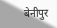बेनीपुर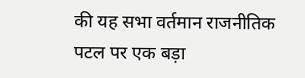की यह सभा वर्तमान राजनीतिक पटल पर एक बड़ा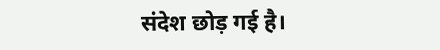संदेश छोड़ गई है।